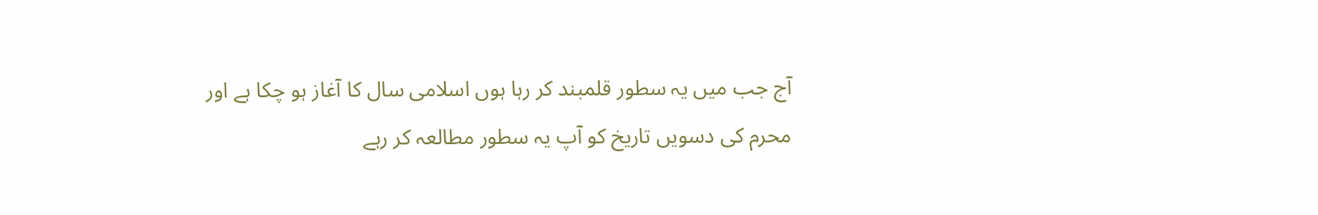آج جب میں یہ سطور قلمبند کر رہا ہوں اسلامی سال کا آغاز ہو چکا ہے اور محرم کی دسویں تاریخ کو آپ یہ سطور مطالعہ کر رہے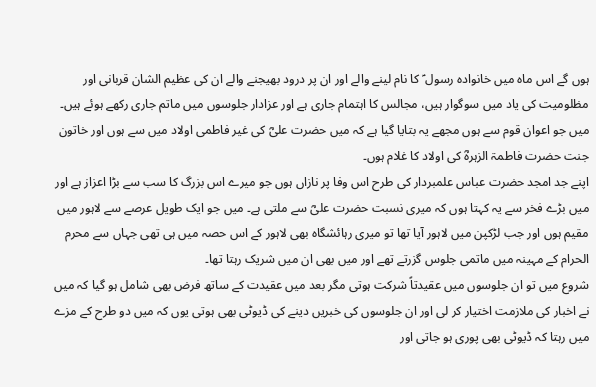ہوں گے اس ماہ میں خانوادہ رسول ؑ کا نام لینے والے اور ان پر درود بھیجنے والے ان کی عظیم الشان قربانی اور مظلومیت کی یاد میں سوگوار ہیں، مجالس کا اہتمام جاری ہے اور عزادار جلوسوں میں ماتم جاری رکھے ہوئے ہیں۔ میں جو اعوان قوم سے ہوں مجھے یہ بتایا گیا ہے کہ میں حضرت علیؓ کی غیر فاطمی اولاد میں سے ہوں اور خاتون جنت حضرت فاطمۃ الزہرہؓ کی اولاد کا غلام ہوں۔
اپنے جد امجد حضرت عباس علمبردار کی طرح اس وفا پر نازاں ہوں جو میرے اس بزرگ کا سب سے بڑا اعزاز ہے اور میں بڑے فخر سے یہ کہتا ہوں کہ میری نسبت حضرت علیؓ سے ملتی ہے۔ میں جو ایک طویل عرصے سے لاہور میں مقیم ہوں اور جب لڑکپن میں لاہور آیا تھا تو میری رہائشگاہ بھی لاہور کے اس حصہ میں ہی تھی جہاں سے محرم الحرام کے مہینہ میں ماتمی جلوس گزرتے تھے اور میں بھی ان میں شریک رہتا تھا۔
شروع میں تو ان جلوسوں میں عقیدتاً شرکت ہوتی مگر بعد میں عقیدت کے ساتھ فرض بھی شامل ہو گیا کہ میں نے اخبار کی ملازمت اختیار کر لی اور ان جلوسوں کی خبریں دینے کی ڈیوٹی بھی ہوتی یوں کہ میں دو طرح کے مزے میں رہتا کہ ڈیوٹی بھی پوری ہو جاتی اور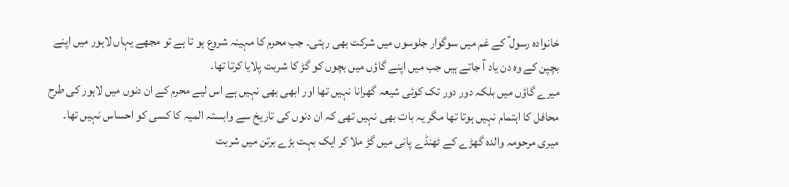خانوادہ رسول ؑ کے غم میں سوگوار جلوسوں میں شرکت بھی رہتی۔ جب محرم کا مہینہ شروع ہو تا ہے تو مجھے یہاں لاہور میں اپنے بچپن کے وہ دن یاد آ جاتے ہیں جب میں اپنے گاؤں میں بچوں کو گڑ کا شربت پلایا کرتا تھا۔
میرے گاؤں میں بلکہ دور دور تک کوئی شیعہ گھرانا نہیں تھا اور ابھی بھی نہیں ہے اس لیے محرم کے ان دنوں میں لاہور کی طرح محافل کا اہتمام نہیں ہوتا تھا مگر یہ بات بھی نہیں تھی کہ ان دنوں کی تاریخ سے وابستہ المیہ کا کسی کو احساس نہیں تھا۔ میری مرحومہ والدہ گھڑے کے ٹھنڈے پانی میں گڑ ملا کر ایک بہت بڑے برتن میں شربت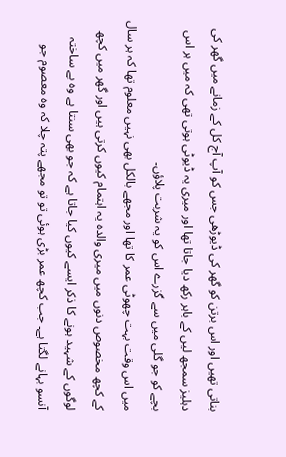بناتی تھیں اور اس برتن کو گھر کی ڈیوڑھی جس کو آپ آج کل کے زمانے میں گھر کی دہلیز سمجھ لیں کے باہر رکھ دیا جاتا تھا اور میری یہ ڈیوٹی ہوتی تھی کہ میں ہر اس بچے کو جو گلی میں سے گزرے اس کو یہ شربت پلاؤں۔
میں اس وقت بہت چھوٹی عمر کا تھا اور مجھے بالکل بھی نہیں معلوم تھا کہ ہر سال کے کچھ مخصوص دنوں میں میری والدہ یہ اہتمام کیوں کرتی ہیں اور گھر میں کچھ لوگوں کے شہید ہونے کا ذکر ایسے کیوں کیا جاتا ہے کہ جو بھی سنتا ہے وہ بے ساختہ آنسو بہانے لگتا ہے۔ جب کچھ عمر بڑی ہوئی تو تو مجھے پتہ چلا کہ وہ معصوم جو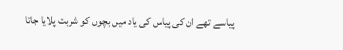پیاسے تھے ان کی پیاس کی یاد میں بچوں کو شربت پلایا جاتا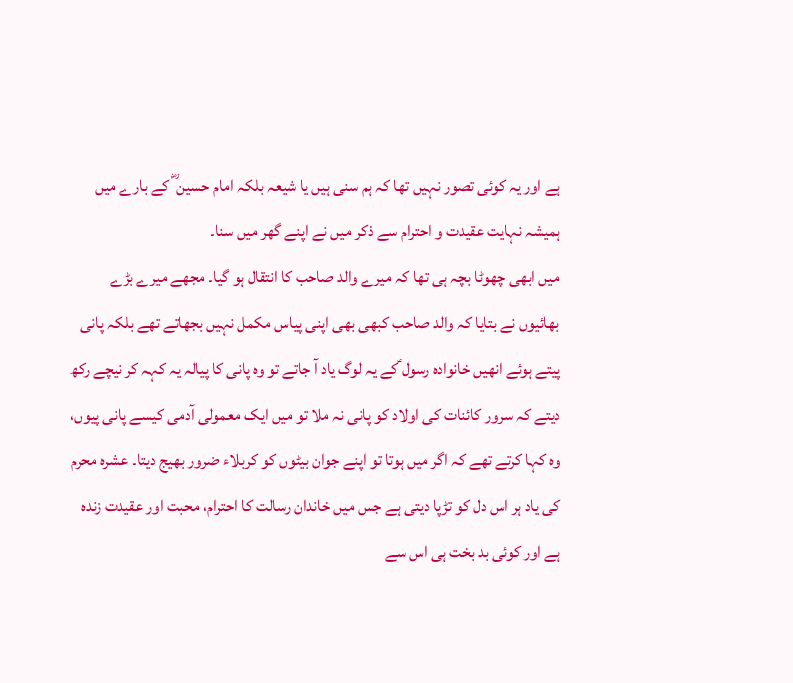ہے اور یہ کوئی تصور نہیں تھا کہ ہم سنی ہیں یا شیعہ بلکہ امام حسین ؓ کے بارے میں ہمیشہ نہایت عقیدت و احترام سے ذکر میں نے اپنے گھر میں سنا۔
میں ابھی چھوٹا بچہ ہی تھا کہ میرے والد صاحب کا انتقال ہو گیا۔ مجھے میرے بڑے بھائیوں نے بتایا کہ والد صاحب کبھی بھی اپنی پیاس مکمل نہیں بجھاتے تھے بلکہ پانی پیتے ہوئے انھیں خانوادہ رسول ؑکے یہ لوگ یاد آ جاتے تو وہ پانی کا پیالہ یہ کہہ کر نیچے رکھ دیتے کہ سرور کائنات کی اولاد کو پانی نہ ملا تو میں ایک معمولی آدمی کیسے پانی پیوں، وہ کہا کرتے تھے کہ اگر میں ہوتا تو اپنے جوان بیٹوں کو کربلاء ضرور بھیج دیتا۔ عشرہ محرم کی یاد ہر اس دل کو تڑپا دیتی ہے جس میں خاندان رسالت کا احترام، محبت اور عقیدت زندہ ہے اور کوئی بد بخت ہی اس سے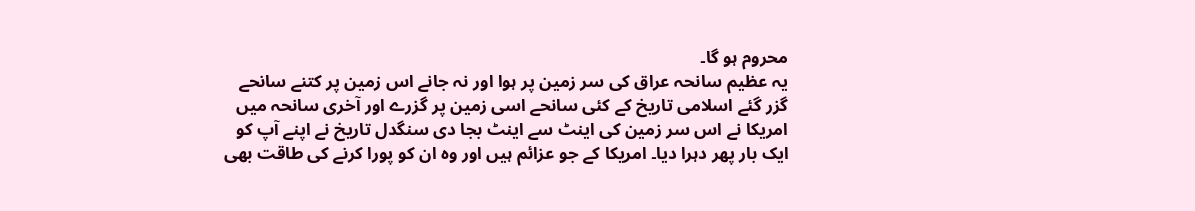محروم ہو گا۔
یہ عظیم سانحہ عراق کی سر زمین پر ہوا اور نہ جانے اس زمین پر کتنے سانحے گزر گئے اسلامی تاریخ کے کئی سانحے اسی زمین پر گزرے اور آخری سانحہ میں امریکا نے اس سر زمین کی اینٹ سے اینٹ بجا دی سنگدل تاریخ نے اپنے آپ کو ایک بار پھر دہرا دیا۔ امریکا کے جو عزائم ہیں اور وہ ان کو پورا کرنے کی طاقت بھی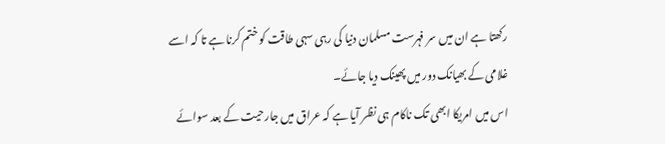رکھتا ہے ان میں سر فہرست مسلمان دنیا کی رہی سہی طاقت کو ختم کرنا ہے تا کہ اسے غلامی کے بھیانک دور میں پھینک دیا جائے۔
اس میں امریکا ابھی تک ناکام ہی نظر آیا ہے کہ عراق میں جارحیت کے بعد سوائے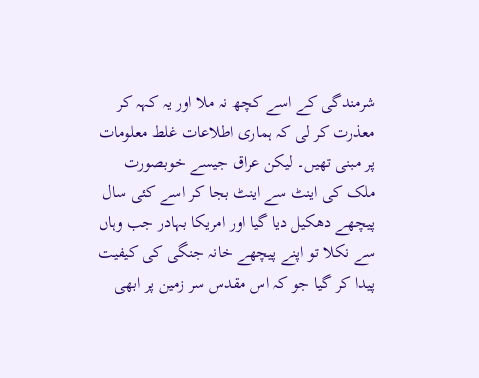شرمندگی کے اسے کچھ نہ ملا اور یہ کہہ کر معذرت کر لی کہ ہماری اطلاعات غلط معلومات پر مبنی تھیں۔ لیکن عراق جیسے خوبصورت ملک کی اینٹ سے اینٹ بجا کر اسے کئی سال پیچھے دھکیل دیا گیا اور امریکا بہادر جب وہاں سے نکلا تو اپنے پیچھے خانہ جنگی کی کیفیت پیدا کر گیا جو کہ اس مقدس سر زمین پر ابھی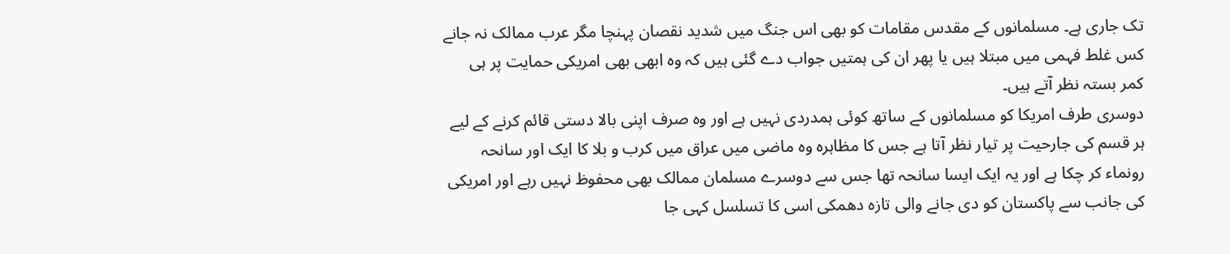تک جاری ہے۔ مسلمانوں کے مقدس مقامات کو بھی اس جنگ میں شدید نقصان پہنچا مگر عرب ممالک نہ جانے کس غلط فہمی میں مبتلا ہیں یا پھر ان کی ہمتیں جواب دے گئی ہیں کہ وہ ابھی بھی امریکی حمایت پر ہی کمر بستہ نظر آتے ہیں۔
دوسری طرف امریکا کو مسلمانوں کے ساتھ کوئی ہمدردی نہیں ہے اور وہ صرف اپنی بالا دستی قائم کرنے کے لیے ہر قسم کی جارحیت پر تیار نظر آتا ہے جس کا مظاہرہ وہ ماضی میں عراق میں کرب و بلا کا ایک اور سانحہ رونماء کر چکا ہے اور یہ ایک ایسا سانحہ تھا جس سے دوسرے مسلمان ممالک بھی محفوظ نہیں رہے اور امریکی کی جانب سے پاکستان کو دی جانے والی تازہ دھمکی اسی کا تسلسل کہی جا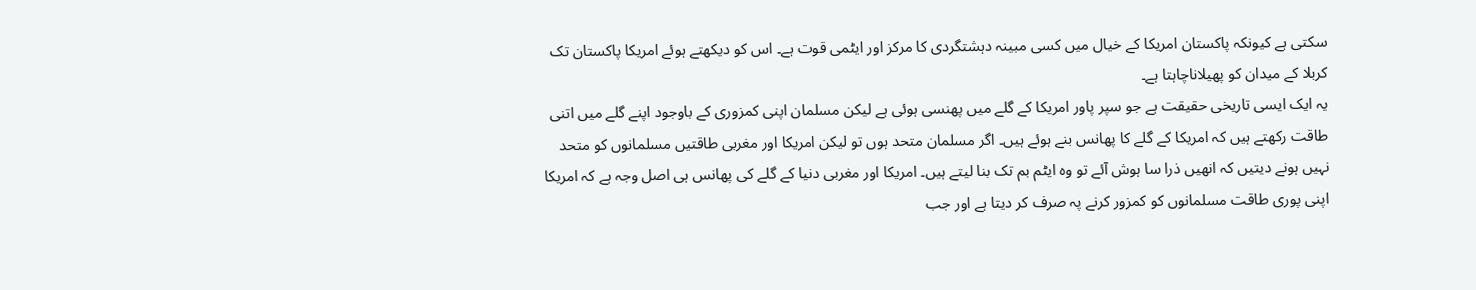سکتی ہے کیونکہ پاکستان امریکا کے خیال میں کسی مبینہ دہشتگردی کا مرکز اور ایٹمی قوت ہے۔ اس کو دیکھتے ہوئے امریکا پاکستان تک کربلا کے میدان کو پھیلاناچاہتا ہے۔
یہ ایک ایسی تاریخی حقیقت ہے جو سپر پاور امریکا کے گلے میں پھنسی ہوئی ہے لیکن مسلمان اپنی کمزوری کے باوجود اپنے گلے میں اتنی طاقت رکھتے ہیں کہ امریکا کے گلے کا پھانس بنے ہوئے ہیں۔ اگر مسلمان متحد ہوں تو لیکن امریکا اور مغربی طاقتیں مسلمانوں کو متحد نہیں ہونے دیتیں کہ انھیں ذرا سا ہوش آئے تو وہ ایٹم بم تک بنا لیتے ہیں۔ امریکا اور مغربی دنیا کے گلے کی پھانس ہی اصل وجہ ہے کہ امریکا اپنی پوری طاقت مسلمانوں کو کمزور کرنے پہ صرف کر دیتا ہے اور جب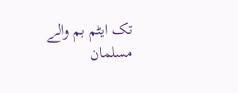تک ایٹم بم والے مسلمان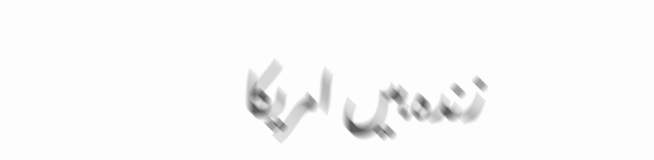زندہ ہیں امریکا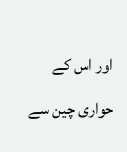اور اس کے حواری چین سے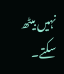نہیں بیٹھ سکتے۔